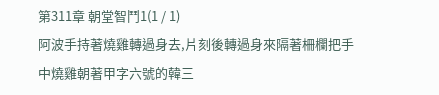第311章 朝堂智鬥1(1 / 1)
阿波手持著燒雞轉過身去,片刻後轉過身來隔著柵欄把手中燒雞朝著甲字六號的韓三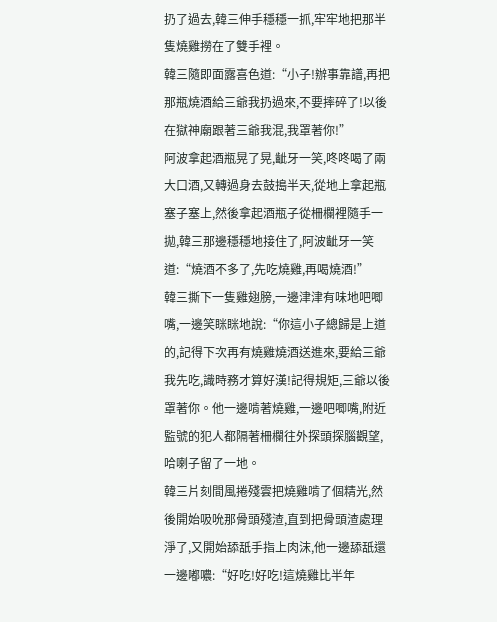扔了過去,韓三伸手穩穩一抓,牢牢地把那半隻燒雞撈在了雙手裡。
韓三隨即面露喜色道:“小子!辦事靠譜,再把那瓶燒酒給三爺我扔過來,不要摔碎了!以後在獄神廟跟著三爺我混,我罩著你!”
阿波拿起酒瓶晃了晃,齜牙一笑,咚咚喝了兩大口酒,又轉過身去鼓搗半天,從地上拿起瓶塞子塞上,然後拿起酒瓶子從柵欄裡隨手一拋,韓三那邊穩穩地接住了,阿波齜牙一笑道:“燒酒不多了,先吃燒雞,再喝燒酒!”
韓三撕下一隻雞翅膀,一邊津津有味地吧唧嘴,一邊笑眯眯地說:“你這小子總歸是上道的,記得下次再有燒雞燒酒送進來,要給三爺我先吃,識時務才算好漢!記得規矩,三爺以後罩著你。他一邊啃著燒雞,一邊吧唧嘴,附近監號的犯人都隔著柵欄往外探頭探腦觀望,哈喇子留了一地。
韓三片刻間風捲殘雲把燒雞啃了個精光,然後開始吸吮那骨頭殘渣,直到把骨頭渣處理淨了,又開始舔舐手指上肉沫,他一邊舔舐還一邊嘟噥:“好吃!好吃!這燒雞比半年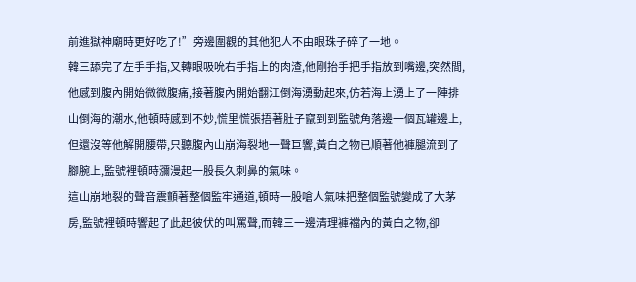前進獄神廟時更好吃了!”旁邊圍觀的其他犯人不由眼珠子碎了一地。
韓三舔完了左手手指,又轉眼吸吮右手指上的肉渣,他剛抬手把手指放到嘴邊,突然間,他感到腹內開始微微腹痛,接著腹內開始翻江倒海湧動起來,仿若海上湧上了一陣排山倒海的潮水,他頓時感到不妙,慌里慌張捂著肚子竄到到監號角落邊一個瓦罐邊上,但還沒等他解開腰帶,只聽腹內山崩海裂地一聲巨響,黃白之物已順著他褲腿流到了腳腕上,監號裡頓時瀰漫起一股長久刺鼻的氣味。
這山崩地裂的聲音震顫著整個監牢通道,頓時一股嗆人氣味把整個監號變成了大茅房,監號裡頓時響起了此起彼伏的叫罵聲,而韓三一邊清理褲襠內的黃白之物,卻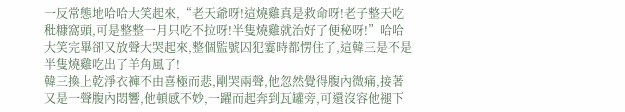一反常態地哈哈大笑起來,“老天爺呀!這燒雞真是救命呀!老子整天吃秕糠窩頭,可是整整一月只吃不拉呀!半隻燒雞就治好了便秘呀!”哈哈大笑完畢卻又放聲大哭起來,整個監號囚犯霎時都愣住了,這韓三是不是半隻燒雞吃出了羊角風了!
韓三換上乾淨衣褲不由喜極而悲,剛哭兩聲,他忽然覺得腹內微痛,接著又是一聲腹內悶響,他頓感不妙,一躍而起奔到瓦罐旁,可還沒容他褪下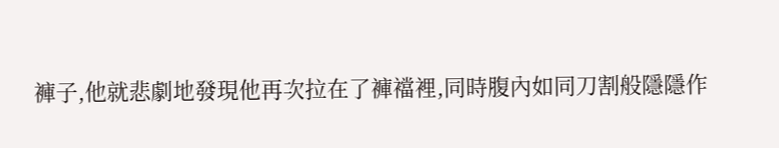褲子,他就悲劇地發現他再次拉在了褲襠裡,同時腹內如同刀割般隱隱作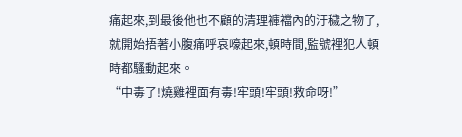痛起來,到最後他也不顧的清理褲襠內的汙穢之物了,就開始捂著小腹痛呼哀嚎起來,頓時間,監號裡犯人頓時都騷動起來。
“中毒了!燒雞裡面有毒!牢頭!牢頭!救命呀!”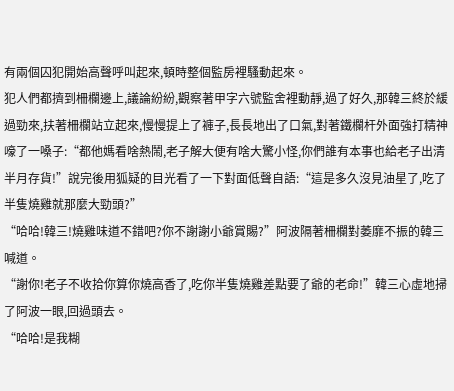有兩個囚犯開始高聲呼叫起來,頓時整個監房裡騷動起來。
犯人們都擠到柵欄邊上,議論紛紛,觀察著甲字六號監舍裡動靜,過了好久,那韓三終於緩過勁來,扶著柵欄站立起來,慢慢提上了褲子,長長地出了口氣,對著鐵欄杆外面強打精神嚎了一嗓子:“都他媽看啥熱鬧,老子解大便有啥大驚小怪,你們誰有本事也給老子出清半月存貨!”說完後用狐疑的目光看了一下對面低聲自語:“這是多久沒見油星了,吃了半隻燒雞就那麼大勁頭?”
“哈哈!韓三!燒雞味道不錯吧?你不謝謝小爺賞賜?”阿波隔著柵欄對萎靡不振的韓三喊道。
“謝你!老子不收拾你算你燒高香了,吃你半隻燒雞差點要了爺的老命!”韓三心虛地掃了阿波一眼,回過頭去。
“哈哈!是我糊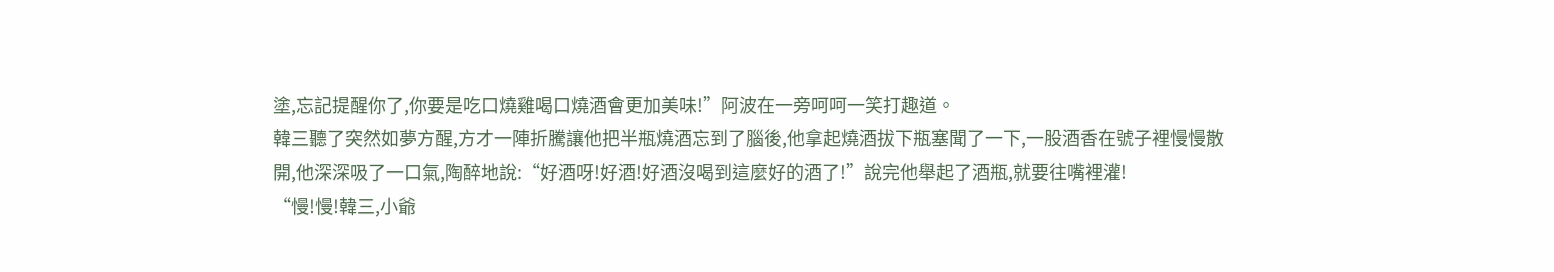塗,忘記提醒你了,你要是吃口燒雞喝口燒酒會更加美味!”阿波在一旁呵呵一笑打趣道。
韓三聽了突然如夢方醒,方才一陣折騰讓他把半瓶燒酒忘到了腦後,他拿起燒酒拔下瓶塞聞了一下,一股酒香在號子裡慢慢散開,他深深吸了一口氣,陶醉地說:“好酒呀!好酒!好酒沒喝到這麼好的酒了!”說完他舉起了酒瓶,就要往嘴裡灌!
“慢!慢!韓三,小爺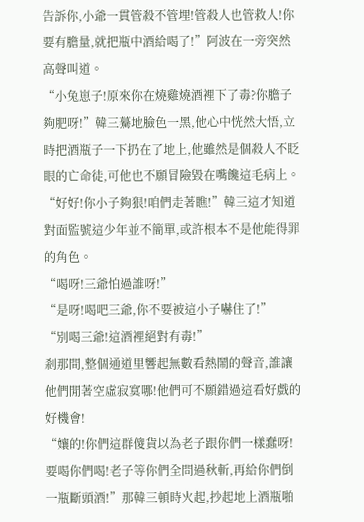告訴你,小爺一貫管殺不管埋!管殺人也管救人!你要有膽量,就把瓶中酒給喝了!”阿波在一旁突然高聲叫道。
“小兔崽子!原來你在燒雞燒酒裡下了毒?你膽子夠肥呀!”韓三驀地臉色一黑,他心中恍然大悟,立時把酒瓶子一下扔在了地上,他雖然是個殺人不眨眼的亡命徒,可他也不願冒險毀在嘴饞這毛病上。
“好好!你小子夠狠!咱們走著瞧!”韓三這才知道對面監號這少年並不簡單,或許根本不是他能得罪的角色。
“喝呀!三爺怕過誰呀!”
“是呀!喝吧三爺,你不要被這小子嚇住了!”
“別喝三爺!這酒裡絕對有毒!”
剎那間,整個通道里響起無數看熱鬧的聲音,誰讓他們閒著空虛寂寞哪!他們可不願錯過這看好戲的好機會!
“孃的!你們這群傻貨以為老子跟你們一樣蠢呀!要喝你們喝!老子等你們全問過秋斬,再給你們倒一瓶斷頭酒!”那韓三頓時火起,抄起地上酒瓶啪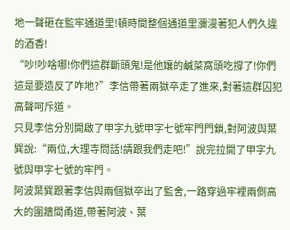地一聲砸在監牢通道里!頓時間整個通道里瀰漫著犯人們久違的酒香!
“吵!吵啥哪!你們這群斷頭鬼!是他孃的鹹菜窩頭吃撐了!你們這是要造反了咋地?”李信帶著兩獄卒走了進來,對著這群囚犯高聲呵斥道。
只見李信分別開啟了甲字九號甲字七號牢門門鎖,對阿波與葉巽說:“兩位,大理寺問話!請跟我們走吧!”說完拉開了甲字九號與甲字七號的牢門。
阿波葉巽跟著李信與兩個獄卒出了監舍,一路穿過牢裡兩側高大的圍牆間甬道,帶著阿波、葉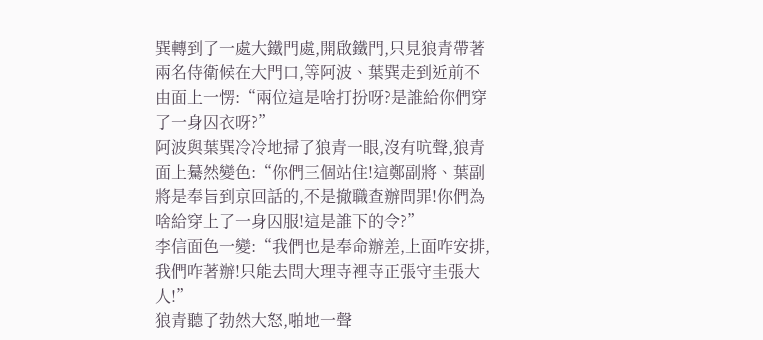巽轉到了一處大鐵門處,開啟鐵門,只見狼青帶著兩名侍衛候在大門口,等阿波、葉巽走到近前不由面上一愣:“兩位這是啥打扮呀?是誰給你們穿了一身囚衣呀?”
阿波與葉巽冷冷地掃了狼青一眼,沒有吭聲,狼青面上驀然變色:“你們三個站住!這鄭副將、葉副將是奉旨到京回話的,不是撤職查辦問罪!你們為啥給穿上了一身囚服!這是誰下的令?”
李信面色一變:“我們也是奉命辦差,上面咋安排,我們咋著辦!只能去問大理寺裡寺正張守圭張大人!”
狼青聽了勃然大怒,啪地一聲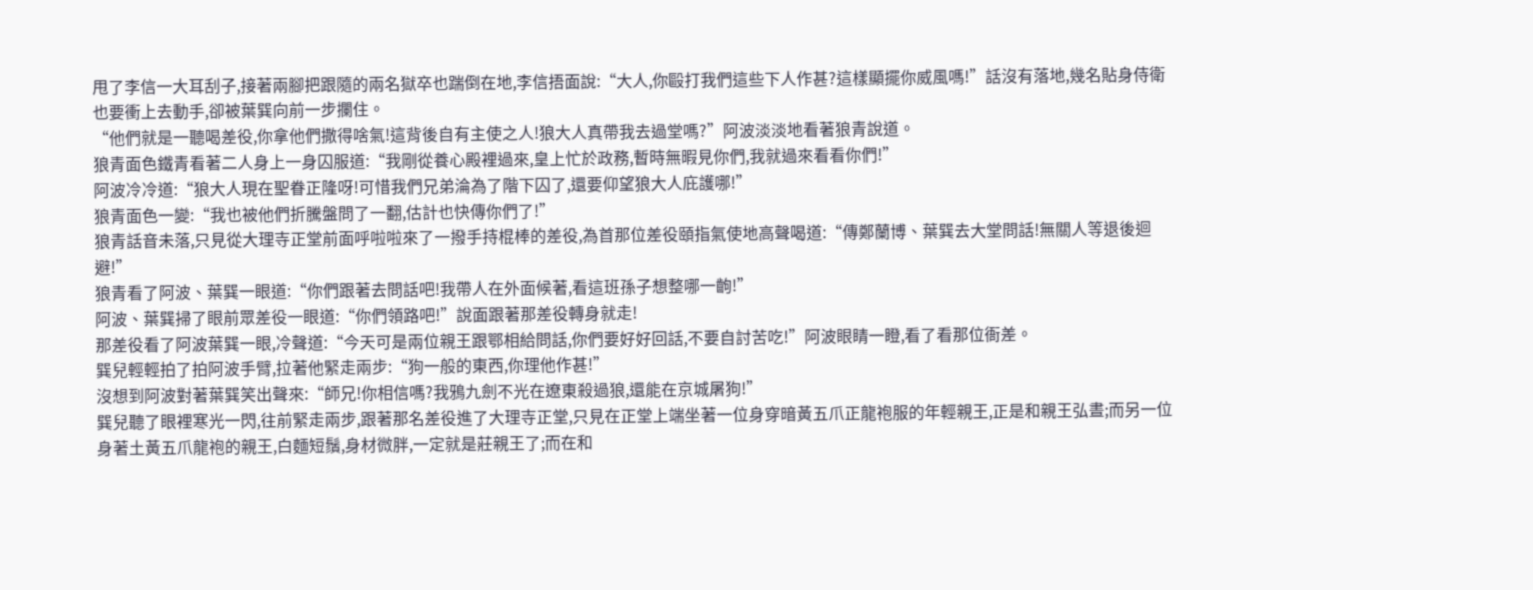甩了李信一大耳刮子,接著兩腳把跟隨的兩名獄卒也踹倒在地,李信捂面說:“大人,你毆打我們這些下人作甚?這樣顯擺你威風嗎!”話沒有落地,幾名貼身侍衛也要衝上去動手,卻被葉巽向前一步攔住。
“他們就是一聽喝差役,你拿他們撒得啥氣!這背後自有主使之人!狼大人真帶我去過堂嗎?”阿波淡淡地看著狼青說道。
狼青面色鐵青看著二人身上一身囚服道:“我剛從養心殿裡過來,皇上忙於政務,暫時無暇見你們,我就過來看看你們!”
阿波冷冷道:“狼大人現在聖眷正隆呀!可惜我們兄弟淪為了階下囚了,還要仰望狼大人庇護哪!”
狼青面色一變:“我也被他們折騰盤問了一翻,估計也快傳你們了!”
狼青話音未落,只見從大理寺正堂前面呼啦啦來了一撥手持棍棒的差役,為首那位差役頤指氣使地高聲喝道:“傳鄭蘭博、葉巽去大堂問話!無關人等退後迴避!”
狼青看了阿波、葉巽一眼道:“你們跟著去問話吧!我帶人在外面候著,看這班孫子想整哪一齣!”
阿波、葉巽掃了眼前眾差役一眼道:“你們領路吧!”說面跟著那差役轉身就走!
那差役看了阿波葉巽一眼,冷聲道:“今天可是兩位親王跟鄂相給問話,你們要好好回話,不要自討苦吃!”阿波眼睛一瞪,看了看那位衙差。
巽兒輕輕拍了拍阿波手臂,拉著他緊走兩步:“狗一般的東西,你理他作甚!”
沒想到阿波對著葉巽笑出聲來:“師兄!你相信嗎?我鴉九劍不光在遼東殺過狼,還能在京城屠狗!”
巽兒聽了眼裡寒光一閃,往前緊走兩步,跟著那名差役進了大理寺正堂,只見在正堂上端坐著一位身穿暗黃五爪正龍袍服的年輕親王,正是和親王弘晝;而另一位身著土黃五爪龍袍的親王,白麵短鬚,身材微胖,一定就是莊親王了;而在和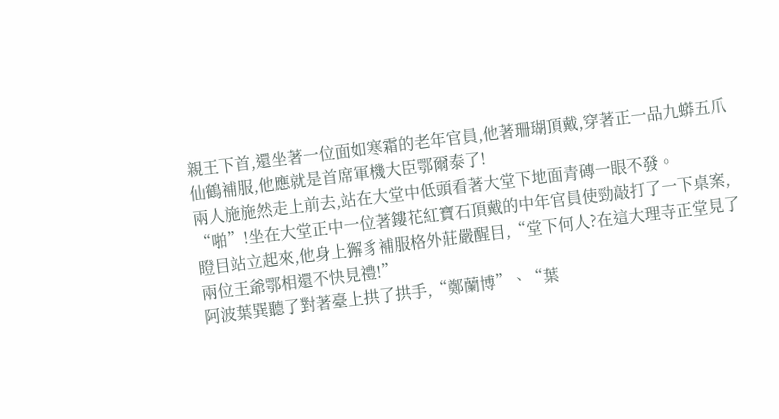親王下首,還坐著一位面如寒霜的老年官員,他著珊瑚頂戴,穿著正一品九蟒五爪仙鶴補服,他應就是首席軍機大臣鄂爾泰了!
兩人施施然走上前去,站在大堂中低頭看著大堂下地面青磚一眼不發。
“啪”!坐在大堂正中一位著鏤花紅寶石頂戴的中年官員使勁敲打了一下桌案,瞪目站立起來,他身上獬豸補服格外莊嚴醒目,“堂下何人?在這大理寺正堂見了兩位王爺鄂相還不快見禮!”
阿波葉巽聽了對著臺上拱了拱手,“鄭蘭博”、“葉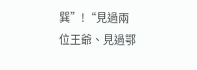巽”!“見過兩位王爺、見過鄂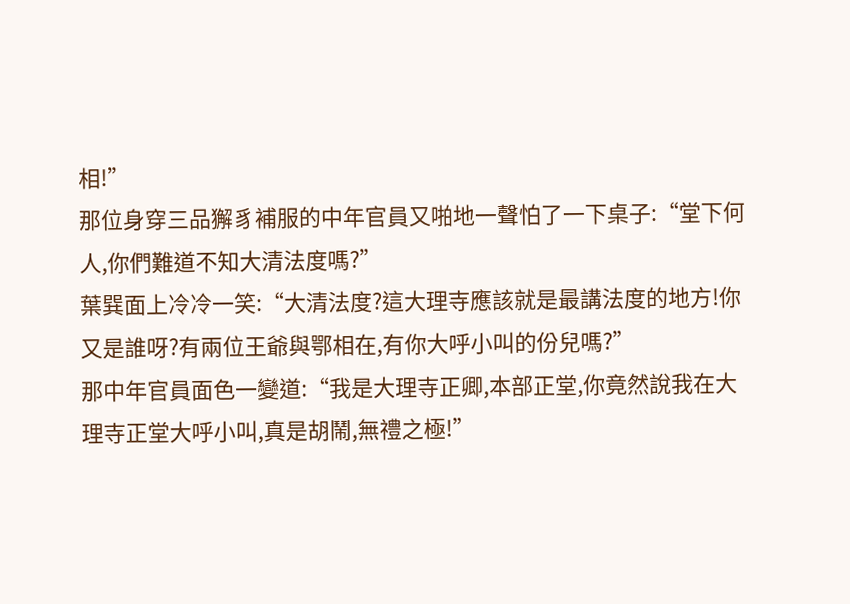相!”
那位身穿三品獬豸補服的中年官員又啪地一聲怕了一下桌子:“堂下何人,你們難道不知大清法度嗎?”
葉巽面上冷冷一笑:“大清法度?這大理寺應該就是最講法度的地方!你又是誰呀?有兩位王爺與鄂相在,有你大呼小叫的份兒嗎?”
那中年官員面色一變道:“我是大理寺正卿,本部正堂,你竟然說我在大理寺正堂大呼小叫,真是胡鬧,無禮之極!”